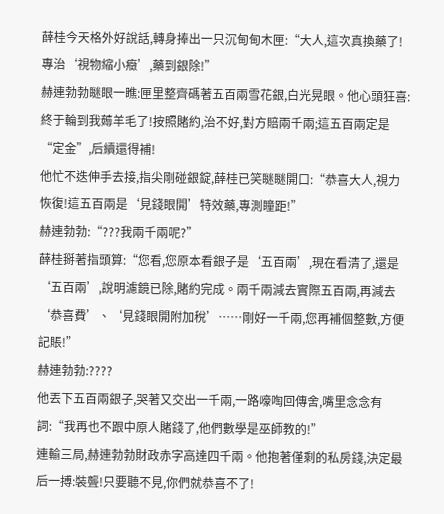薛桂今天格外好說話,轉身捧出一只沉甸甸木匣:“大人,這次真換藥了!專治‘視物縮小癥’,藥到銀除!”
赫連勃勃瞇眼一瞧:匣里整齊碼著五百兩雪花銀,白光晃眼。他心頭狂喜:終于輪到我薅羊毛了!按照賭約,治不好,對方賠兩千兩;這五百兩定是“定金”,后續還得補!
他忙不迭伸手去接,指尖剛碰銀錠,薛桂已笑瞇瞇開口:“恭喜大人,視力恢復!這五百兩是‘見錢眼開’特效藥,專測瞳距!”
赫連勃勃:“???我兩千兩呢?”
薛桂掰著指頭算:“您看,您原本看銀子是‘五百兩’,現在看清了,還是‘五百兩’,說明濾鏡已除,賭約完成。兩千兩減去實際五百兩,再減去‘恭喜費’、‘見錢眼開附加稅’……剛好一千兩,您再補個整數,方便記賬!”
赫連勃勃:????
他丟下五百兩銀子,哭著又交出一千兩,一路嚎啕回傳舍,嘴里念念有詞:“我再也不跟中原人賭錢了,他們數學是巫師教的!”
連輸三局,赫連勃勃財政赤字高達四千兩。他抱著僅剩的私房錢,決定最后一搏:裝聾!只要聽不見,你們就恭喜不了!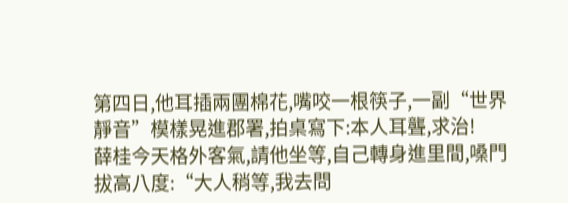第四日,他耳插兩團棉花,嘴咬一根筷子,一副“世界靜音”模樣晃進郡署,拍桌寫下:本人耳聾,求治!
薛桂今天格外客氣,請他坐等,自己轉身進里間,嗓門拔高八度:“大人稍等,我去問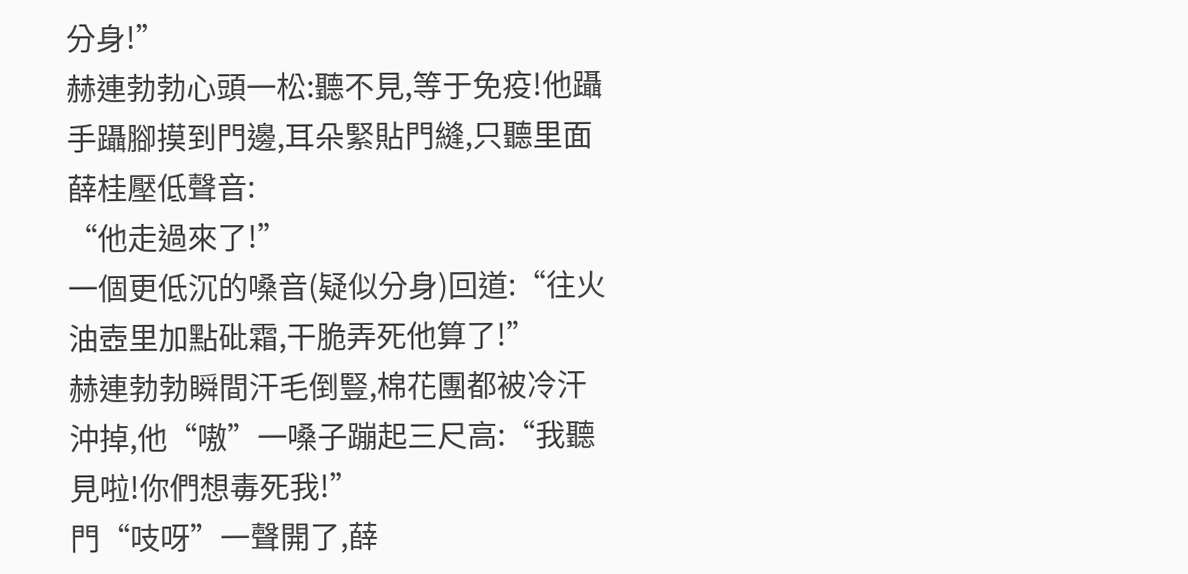分身!”
赫連勃勃心頭一松:聽不見,等于免疫!他躡手躡腳摸到門邊,耳朵緊貼門縫,只聽里面薛桂壓低聲音:
“他走過來了!”
一個更低沉的嗓音(疑似分身)回道:“往火油壺里加點砒霜,干脆弄死他算了!”
赫連勃勃瞬間汗毛倒豎,棉花團都被冷汗沖掉,他“嗷”一嗓子蹦起三尺高:“我聽見啦!你們想毒死我!”
門“吱呀”一聲開了,薛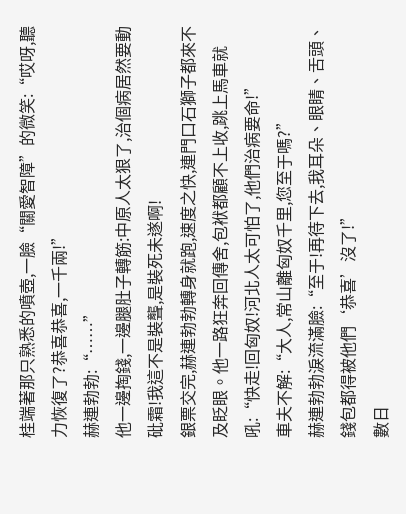桂端著那只熟悉的噴壺,一臉“關愛智障”的微笑:“哎呀,聽力恢復了?恭喜恭喜,一千兩!”
赫連勃勃:“……”
他一邊掏錢,一邊腿肚子轉筋:中原人太狠了,治個病居然要動砒霜!我這不是裝聾,是裝死未遂啊!
銀票交完,赫連勃勃轉身就跑,速度之快,連門口石獅子都來不及眨眼。他一路狂奔回傳舍,包袱都顧不上收,跳上馬車就吼:“快走!回匈奴!河北人太可怕了,他們治病要命!”
車夫不解:“大人,常山離匈奴千里,您至于嗎?”
赫連勃勃淚流滿臉:“至于!再待下去,我耳朵、眼睛、舌頭、錢包都得被他們‘恭喜’沒了!”
數日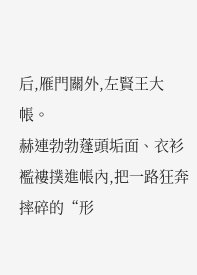后,雁門關外,左賢王大帳。
赫連勃勃蓬頭垢面、衣衫襤褸撲進帳內,把一路狂奔摔碎的“形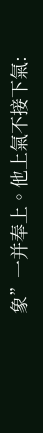象”一并奉上。他上氣不接下氣: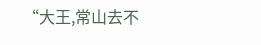“大王,常山去不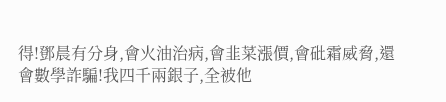得!鄧晨有分身,會火油治病,會韭菜漲價,會砒霜威脅,還會數學詐騙!我四千兩銀子,全被他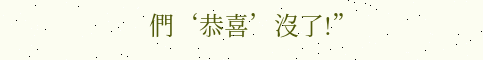們‘恭喜’沒了!”